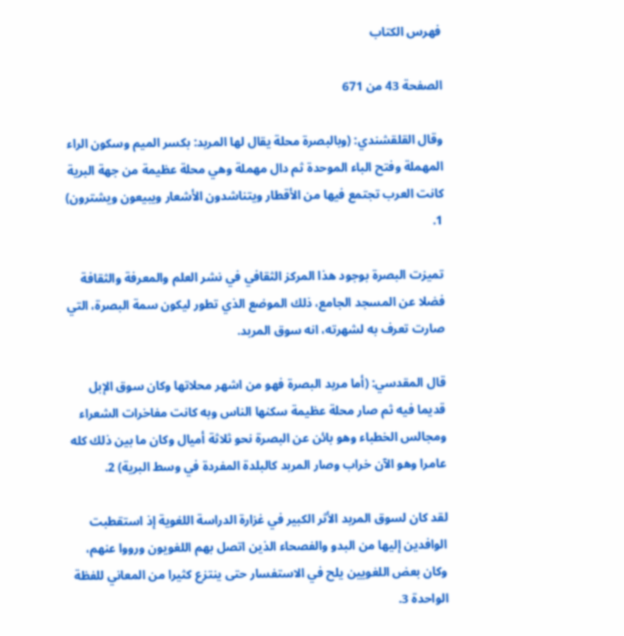فهرس الكتاب

الصفحة 43 من 671

وقال القلقشندي: (وبالبصرة محلة يقال لها المربد: بكسر الميم وسكون الراء المهملة وفتح الباء الموحدة ثم دال مهملة وهي محلة عظيمة من جهة البرية كانت العرب تجتمع فيها من الأقطار ويتناشدون الأشعار ويبيعون ويشترون) 1.

تميزت البصرة بوجود هذا المركز الثقافي في نشر العلم والمعرفة والثقافة فضلا عن المسجد الجامع، ذلك الموضع الذي تطور ليكون سمة البصرة، التي صارت تعرف به لشهرته، انه سوق المربد.

قال المقدسي: (أما مربد البصرة فهو من اشهر محلاتها وكان سوق الإبل قديما فيه ثم صار محلة عظيمة سكنها الناس وبه كانت مفاخرات الشعراء ومجالس الخطباء وهو بائن عن البصرة نحو ثلاثة أميال وكان ما بين ذلك كله عامرا وهو الآن خراب وصار المربد كالبلدة المفردة في وسط البرية) 2.

لقد كان لسوق المربد الأثر الكبير في غزارة الدراسة اللغوية إذ استقطبت الوافدين إليها من البدو والفصحاء الذين اتصل بهم اللغويون ورووا عنهم، وكان بعض اللغويين يلح في الاستفسار حتى ينتزع كثيرا من المعاني للفظة الواحدة 3.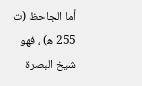أما الجاحظ (ت 255 ه‍) ، فهو شيخ البصرة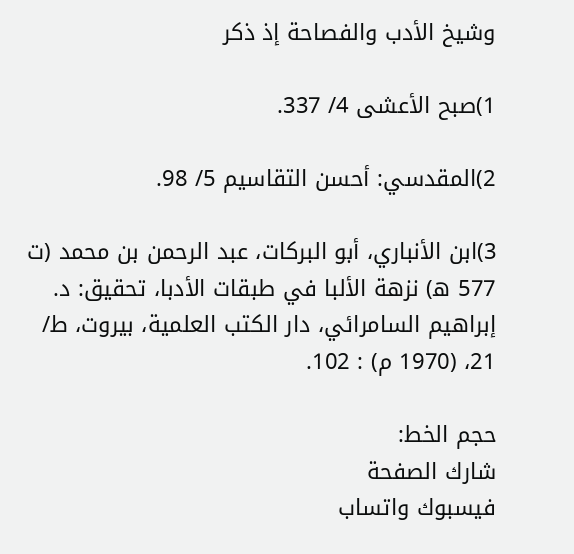وشيخ الأدب والفصاحة إذ ذكر

1)صبح الأعشى 4/ 337.

2)المقدسي: أحسن التقاسيم 5/ 98.

3)ابن الأنباري، أبو البركات، عبد الرحمن بن محمد (ت 577 ه‍) نزهة الألبا في طبقات الأدبا، تحقيق: د. إبراهيم السامرائي، دار الكتب العلمية، بيروت، ط/ 21، (1970 م) : 102.

حجم الخط:
شارك الصفحة
فيسبوك واتساب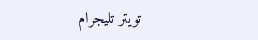تويتر تليجرام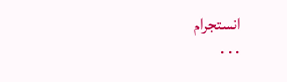انستجرام
. . .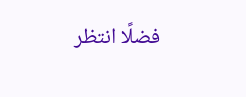فضلًا انتظر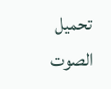تحميل الصوت